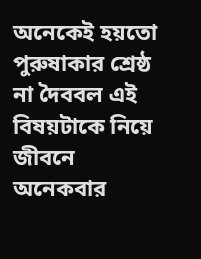অনেকেই হয়তো পুরুষাকার শ্রেষ্ঠ না দৈববল এই
বিষয়টাকে নিয়ে জীবনে অনেকবার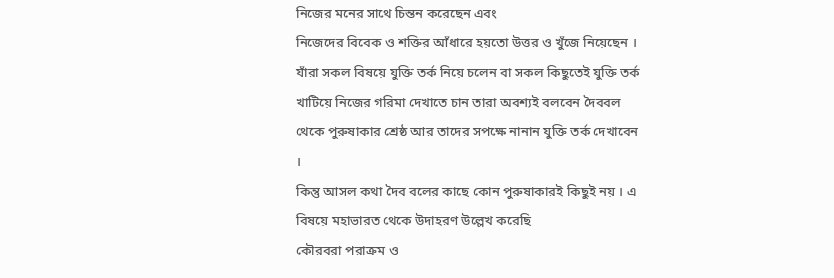নিজের মনের সাথে চিন্তন করেছেন এবং
নিজেদের বিবেক ও শক্তির আঁধারে হয়তো উত্তর ও খুঁজে নিয়েছেন ।
যাঁরা সকল বিষয়ে যুক্তি তর্ক নিয়ে চলেন বা সকল কিছুতেই যুক্তি তর্ক খাটিয়ে নিজের গরিমা দেখাতে চান তারা অবশ্যই বলবেন দৈববল থেকে পুরুষাকার শ্রেষ্ঠ আর তাদের সপক্ষে নানান যুক্তি তর্ক দেখাবেন ।
কিন্তু আসল কথা দৈব বলের কাছে কোন পুরুষাকারই কিছুই নয় । এ বিষয়ে মহাভারত থেকে উদাহরণ উল্লেখ করেছি
কৌরবরা পরাক্রম ও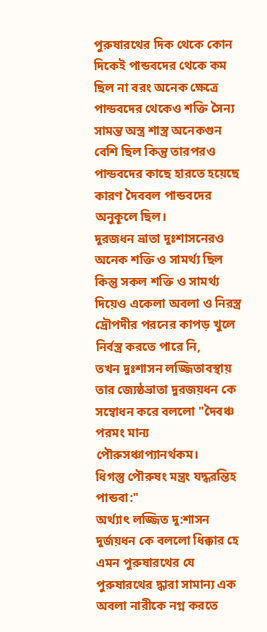পুরুষারথের দিক থেকে কোন দিকেই পান্ডবদের থেকে কম ছিল না বরং অনেক ক্ষেত্রে পান্ডবদের থেকেও শক্তি সৈন্য সামন্ত অস্ত্র শাস্ত্র অনেকগুন বেশি ছিল কিন্তু তারপরও পান্ডবদের কাছে হারতে হয়েছে কারণ দৈববল পান্ডবদের অনুকূলে ছিল।
দুরজধন ভ্রাতা দুঃশাসনেরও অনেক শক্তি ও সামর্থ্য ছিল কিন্তু সকল শক্তি ও সামর্থ্য দিয়েও একেলা অবলা ও নিরস্ত্র দ্রৌপদীর পরনের কাপড় খুলে নির্বস্ত্র করতে পারে নি,
তখন দুঃশাসন লজ্জিতাবস্থায় তার জ্যেষ্ঠভ্রাতা দুরজয়ধন কে সম্বোধন করে বললো "দৈবঞ্চ পরমং মান্য পৌরুসঞ্চাপ্যানর্থকম।
ধিগস্তু পৌরুষং মন্ত্রং যদ্ধরন্তিহ পান্ডবা:"
অর্থ্যাৎ লজ্জিত দু:শাসন দুর্জয়ধন কে বললো ধিক্কার হে এমন পুরুষারথের যে পুরুষারথের দ্ধারা সামান্য এক অবলা নারীকে নগ্ন করতে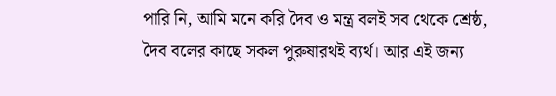পারি নি, আমি মনে করি দৈব ও মন্ত্র বলই সব থেকে শ্রেষ্ঠ, দৈব বলের কাছে সকল পুরুষারথই ব্যর্থ। আর এই জন্য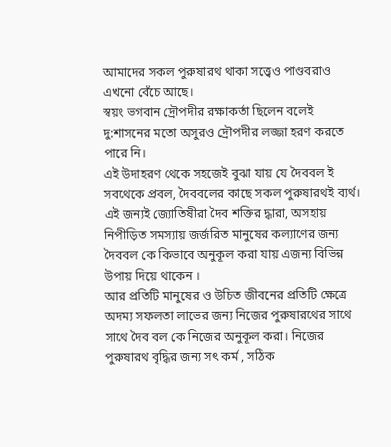আমাদের সকল পুরুষারথ থাকা সত্ত্বেও পাণ্ডবরাও এখনো বেঁচে আছে।
স্বয়ং ভগবান দ্রৌপদীর রক্ষাকর্তা ছিলেন বলেই দু:শাসনের মতো অসুরও দ্রৌপদীর লজ্জা হরণ করতে পারে নি।
এই উদাহরণ থেকে সহজেই বুঝা যায় যে দৈববল ই সবথেকে প্রবল, দৈববলের কাছে সকল পুরুষারথই ব্যর্থ।
এই জন্যই জ্যোতিষীরা দৈব শক্তির দ্ধারা, অসহায় নিপীড়িত সমস্যায় জর্জরিত মানুষের কল্যাণের জন্য দৈববল কে কিভাবে অনুকূল করা যায় এজন্য বিভিন্ন উপায় দিয়ে থাকেন ।
আর প্রতিটি মানুষের ও উচিত জীবনের প্রতিটি ক্ষেত্রে অদম্য সফলতা লাভের জন্য নিজের পুরুষারথের সাথে সাথে দৈব বল কে নিজের অনুকূল করা। নিজের পুরুষারথ বৃদ্ধির জন্য সৎ কর্ম , সঠিক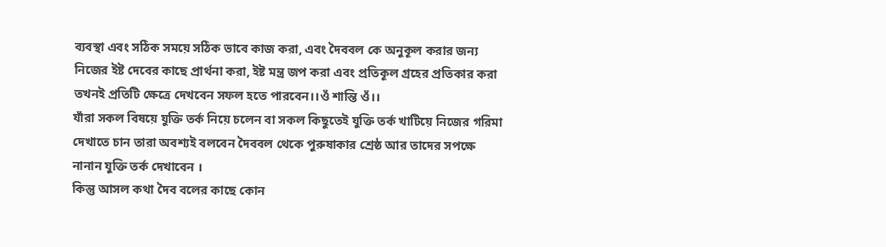ব্যবস্থা এবং সঠিক সময়ে সঠিক ভাবে কাজ করা, এবং দৈববল কে অনুকূল করার জন্য নিজের ইষ্ট দেবের কাছে প্রার্থনা করা, ইষ্ট মন্ত্র জপ করা এবং প্রতিকূল গ্রহের প্রতিকার করা তখনই প্রতিটি ক্ষেত্রে দেখবেন সফল হতে পারবেন।।ওঁ শান্তি ওঁ।।
যাঁরা সকল বিষয়ে যুক্তি তর্ক নিয়ে চলেন বা সকল কিছুতেই যুক্তি তর্ক খাটিয়ে নিজের গরিমা দেখাতে চান তারা অবশ্যই বলবেন দৈববল থেকে পুরুষাকার শ্রেষ্ঠ আর তাদের সপক্ষে নানান যুক্তি তর্ক দেখাবেন ।
কিন্তু আসল কথা দৈব বলের কাছে কোন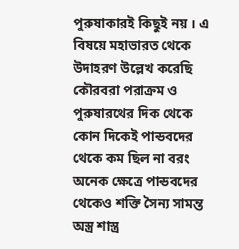পুরুষাকারই কিছুই নয় । এ বিষয়ে মহাভারত থেকে উদাহরণ উল্লেখ করেছি
কৌরবরা পরাক্রম ও পুরুষারথের দিক থেকে কোন দিকেই পান্ডবদের থেকে কম ছিল না বরং অনেক ক্ষেত্রে পান্ডবদের থেকেও শক্তি সৈন্য সামন্ত অস্ত্র শাস্ত্র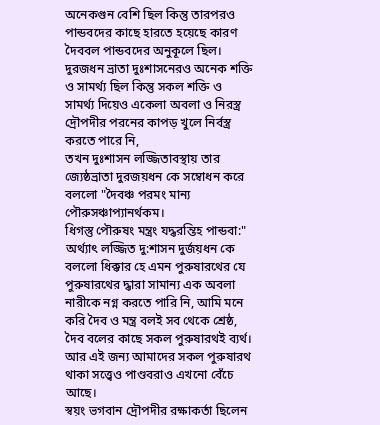অনেকগুন বেশি ছিল কিন্তু তারপরও পান্ডবদের কাছে হারতে হয়েছে কারণ দৈববল পান্ডবদের অনুকূলে ছিল।
দুরজধন ভ্রাতা দুঃশাসনেরও অনেক শক্তি ও সামর্থ্য ছিল কিন্তু সকল শক্তি ও সামর্থ্য দিয়েও একেলা অবলা ও নিরস্ত্র দ্রৌপদীর পরনের কাপড় খুলে নির্বস্ত্র করতে পারে নি,
তখন দুঃশাসন লজ্জিতাবস্থায় তার জ্যেষ্ঠভ্রাতা দুরজয়ধন কে সম্বোধন করে বললো "দৈবঞ্চ পরমং মান্য পৌরুসঞ্চাপ্যানর্থকম।
ধিগস্তু পৌরুষং মন্ত্রং যদ্ধরন্তিহ পান্ডবা:"
অর্থ্যাৎ লজ্জিত দু:শাসন দুর্জয়ধন কে বললো ধিক্কার হে এমন পুরুষারথের যে পুরুষারথের দ্ধারা সামান্য এক অবলা নারীকে নগ্ন করতে পারি নি, আমি মনে করি দৈব ও মন্ত্র বলই সব থেকে শ্রেষ্ঠ, দৈব বলের কাছে সকল পুরুষারথই ব্যর্থ। আর এই জন্য আমাদের সকল পুরুষারথ থাকা সত্ত্বেও পাণ্ডবরাও এখনো বেঁচে আছে।
স্বয়ং ভগবান দ্রৌপদীর রক্ষাকর্তা ছিলেন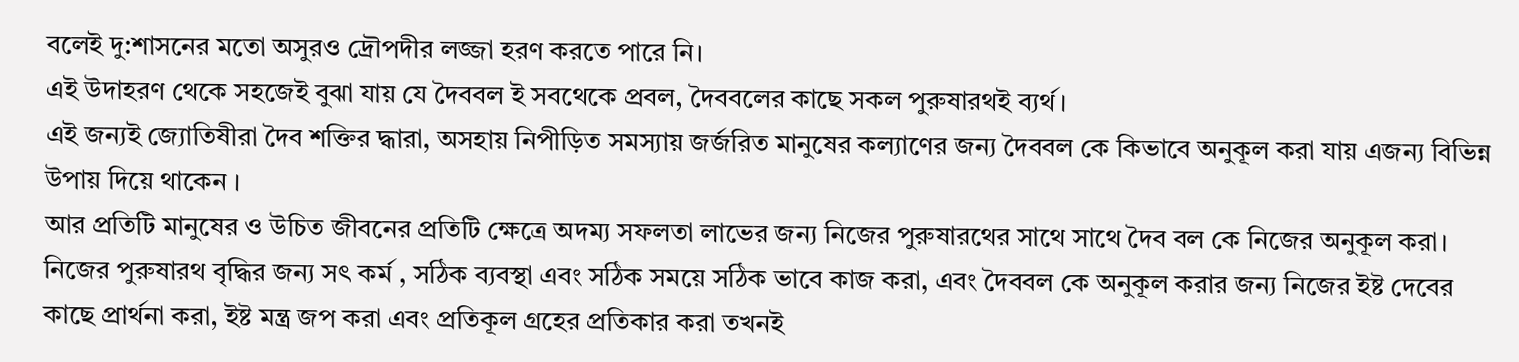বলেই দু:শাসনের মতো অসুরও দ্রৌপদীর লজ্জা হরণ করতে পারে নি।
এই উদাহরণ থেকে সহজেই বুঝা যায় যে দৈববল ই সবথেকে প্রবল, দৈববলের কাছে সকল পুরুষারথই ব্যর্থ।
এই জন্যই জ্যোতিষীরা দৈব শক্তির দ্ধারা, অসহায় নিপীড়িত সমস্যায় জর্জরিত মানুষের কল্যাণের জন্য দৈববল কে কিভাবে অনুকূল করা যায় এজন্য বিভিন্ন উপায় দিয়ে থাকেন ।
আর প্রতিটি মানুষের ও উচিত জীবনের প্রতিটি ক্ষেত্রে অদম্য সফলতা লাভের জন্য নিজের পুরুষারথের সাথে সাথে দৈব বল কে নিজের অনুকূল করা। নিজের পুরুষারথ বৃদ্ধির জন্য সৎ কর্ম , সঠিক ব্যবস্থা এবং সঠিক সময়ে সঠিক ভাবে কাজ করা, এবং দৈববল কে অনুকূল করার জন্য নিজের ইষ্ট দেবের কাছে প্রার্থনা করা, ইষ্ট মন্ত্র জপ করা এবং প্রতিকূল গ্রহের প্রতিকার করা তখনই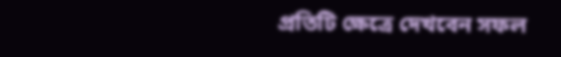প্রতিটি ক্ষেত্রে দেখবেন সফল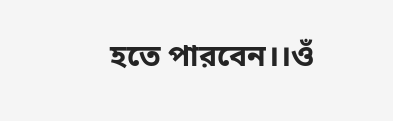হতে পারবেন।।ওঁ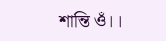শান্তি ওঁ।।